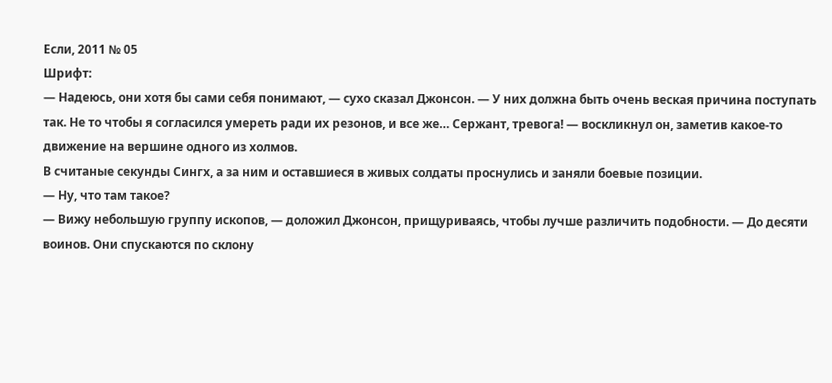Если, 2011 № 05
Шрифт:
— Надеюсь, они хотя бы сами себя понимают, — сухо сказал Джонсон. — У них должна быть очень веская причина поступать так. Не то чтобы я согласился умереть ради их резонов, и все же… Сержант, тревога! — воскликнул он, заметив какое-то движение на вершине одного из холмов.
В считаные секунды Сингх, а за ним и оставшиеся в живых солдаты проснулись и заняли боевые позиции.
— Ну, что там такое?
— Вижу небольшую группу ископов, — доложил Джонсон, прищуриваясь, чтобы лучше различить подобности. — До десяти воинов. Они спускаются по склону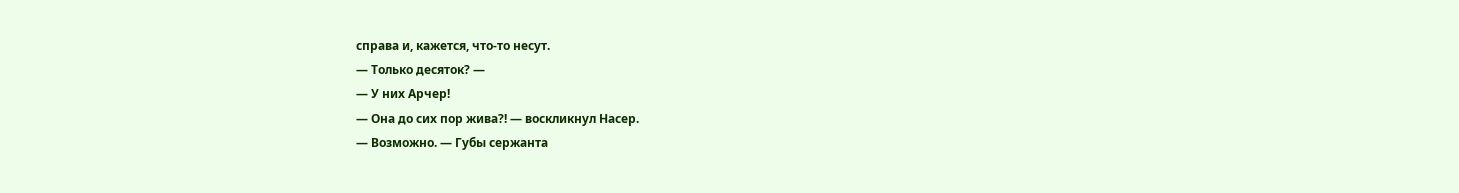справа и, кажется, что-то несут.
— Только десяток? —
— У них Арчер!
— Она до сих пор жива?! — воскликнул Насер.
— Возможно. — Губы сержанта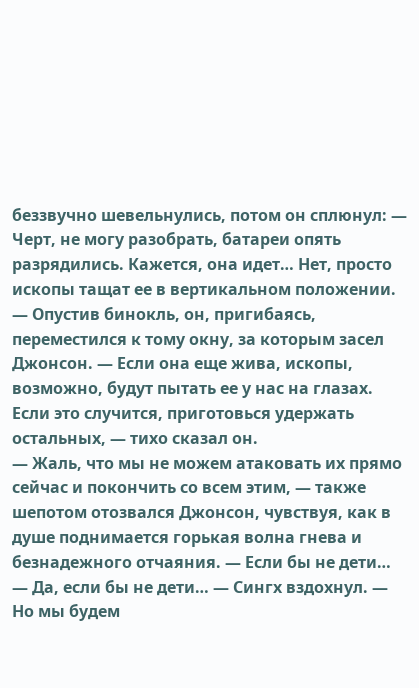беззвучно шевельнулись, потом он сплюнул: — Черт, не могу разобрать, батареи опять разрядились. Кажется, она идет… Нет, просто ископы тащат ее в вертикальном положении. — Опустив бинокль, он, пригибаясь, переместился к тому окну, за которым засел Джонсон. — Если она еще жива, ископы, возможно, будут пытать ее у нас на глазах. Если это случится, приготовься удержать остальных, — тихо сказал он.
— Жаль, что мы не можем атаковать их прямо сейчас и покончить со всем этим, — также шепотом отозвался Джонсон, чувствуя, как в душе поднимается горькая волна гнева и безнадежного отчаяния. — Если бы не дети…
— Да, если бы не дети… — Сингх вздохнул. — Но мы будем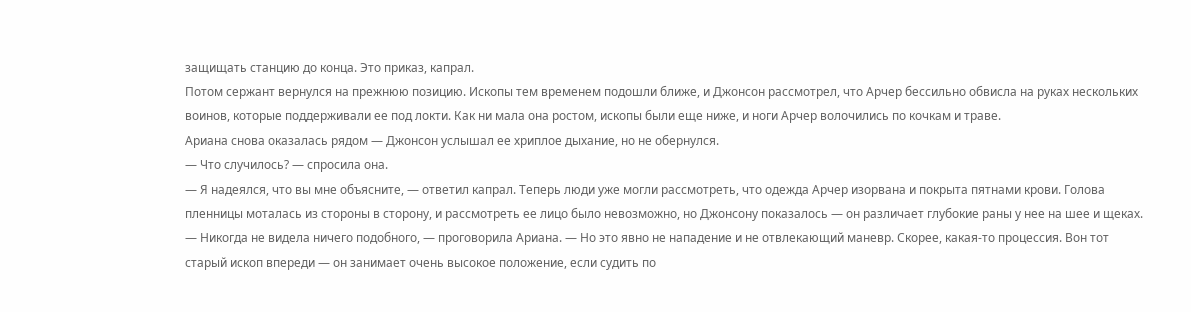защищать станцию до конца. Это приказ, капрал.
Потом сержант вернулся на прежнюю позицию. Ископы тем временем подошли ближе, и Джонсон рассмотрел, что Арчер бессильно обвисла на руках нескольких воинов, которые поддерживали ее под локти. Как ни мала она ростом, ископы были еще ниже, и ноги Арчер волочились по кочкам и траве.
Ариана снова оказалась рядом — Джонсон услышал ее хриплое дыхание, но не обернулся.
— Что случилось? — спросила она.
— Я надеялся, что вы мне объясните, — ответил капрал. Теперь люди уже могли рассмотреть, что одежда Арчер изорвана и покрыта пятнами крови. Голова пленницы моталась из стороны в сторону, и рассмотреть ее лицо было невозможно, но Джонсону показалось — он различает глубокие раны у нее на шее и щеках.
— Никогда не видела ничего подобного, — проговорила Ариана. — Но это явно не нападение и не отвлекающий маневр. Скорее, какая-то процессия. Вон тот старый ископ впереди — он занимает очень высокое положение, если судить по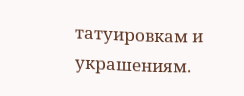татуировкам и украшениям.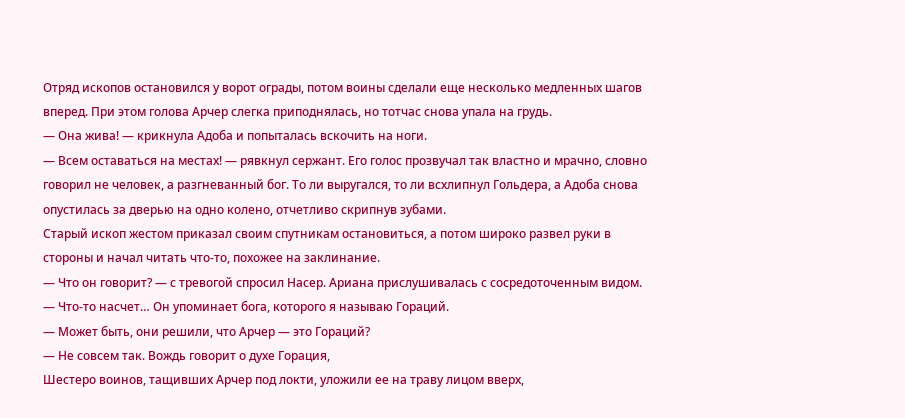Отряд ископов остановился у ворот ограды, потом воины сделали еще несколько медленных шагов вперед. При этом голова Арчер слегка приподнялась, но тотчас снова упала на грудь.
— Она жива! — крикнула Адоба и попыталась вскочить на ноги.
— Всем оставаться на местах! — рявкнул сержант. Его голос прозвучал так властно и мрачно, словно говорил не человек, а разгневанный бог. То ли выругался, то ли всхлипнул Гольдера, а Адоба снова опустилась за дверью на одно колено, отчетливо скрипнув зубами.
Старый ископ жестом приказал своим спутникам остановиться, а потом широко развел руки в стороны и начал читать что-то, похожее на заклинание.
— Что он говорит? — с тревогой спросил Насер. Ариана прислушивалась с сосредоточенным видом.
— Что-то насчет… Он упоминает бога, которого я называю Гораций.
— Может быть, они решили, что Арчер — это Гораций?
— Не совсем так. Вождь говорит о духе Горация,
Шестеро воинов, тащивших Арчер под локти, уложили ее на траву лицом вверх,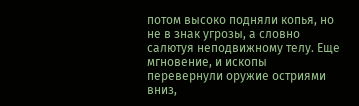потом высоко подняли копья, но не в знак угрозы, а словно салютуя неподвижному телу. Еще мгновение, и ископы перевернули оружие остриями вниз,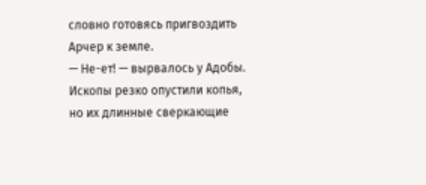словно готовясь пригвоздить Арчер к земле.
— Не-ет! — вырвалось у Адобы.
Ископы резко опустили копья, но их длинные сверкающие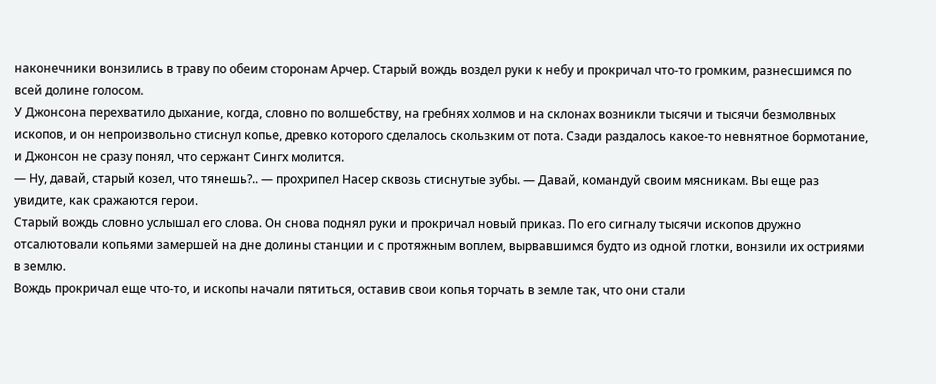наконечники вонзились в траву по обеим сторонам Арчер. Старый вождь воздел руки к небу и прокричал что-то громким, разнесшимся по всей долине голосом.
У Джонсона перехватило дыхание, когда, словно по волшебству, на гребнях холмов и на склонах возникли тысячи и тысячи безмолвных ископов, и он непроизвольно стиснул копье, древко которого сделалось скользким от пота. Сзади раздалось какое-то невнятное бормотание, и Джонсон не сразу понял, что сержант Сингх молится.
— Ну, давай, старый козел, что тянешь?.. — прохрипел Насер сквозь стиснутые зубы. — Давай, командуй своим мясникам. Вы еще раз увидите, как сражаются герои.
Старый вождь словно услышал его слова. Он снова поднял руки и прокричал новый приказ. По его сигналу тысячи ископов дружно отсалютовали копьями замершей на дне долины станции и с протяжным воплем, вырвавшимся будто из одной глотки, вонзили их остриями в землю.
Вождь прокричал еще что-то, и ископы начали пятиться, оставив свои копья торчать в земле так, что они стали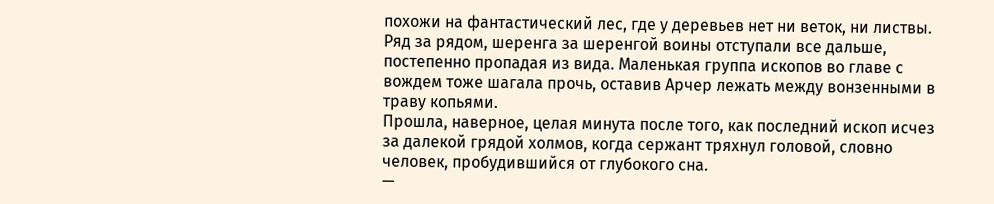похожи на фантастический лес, где у деревьев нет ни веток, ни листвы. Ряд за рядом, шеренга за шеренгой воины отступали все дальше, постепенно пропадая из вида. Маленькая группа ископов во главе с вождем тоже шагала прочь, оставив Арчер лежать между вонзенными в траву копьями.
Прошла, наверное, целая минута после того, как последний ископ исчез за далекой грядой холмов, когда сержант тряхнул головой, словно человек, пробудившийся от глубокого сна.
—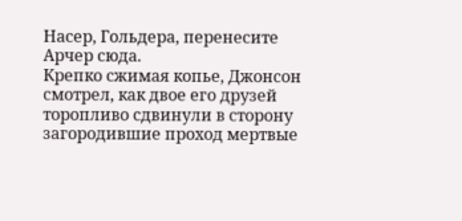Насер, Гольдера, перенесите Арчер сюда.
Крепко сжимая копье, Джонсон смотрел, как двое его друзей торопливо сдвинули в сторону загородившие проход мертвые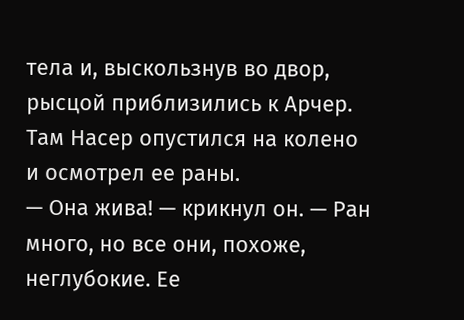тела и, выскользнув во двор, рысцой приблизились к Арчер. Там Насер опустился на колено и осмотрел ее раны.
— Она жива! — крикнул он. — Ран много, но все они, похоже, неглубокие. Ее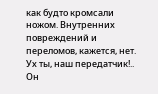как будто кромсали ножом. Внутренних повреждений и переломов, кажется, нет. Ух ты, наш передатчик!.. Он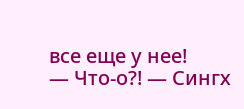все еще у нее!
— Что-о?! — Сингх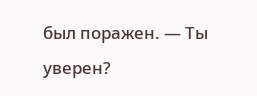был поражен. — Ты уверен?